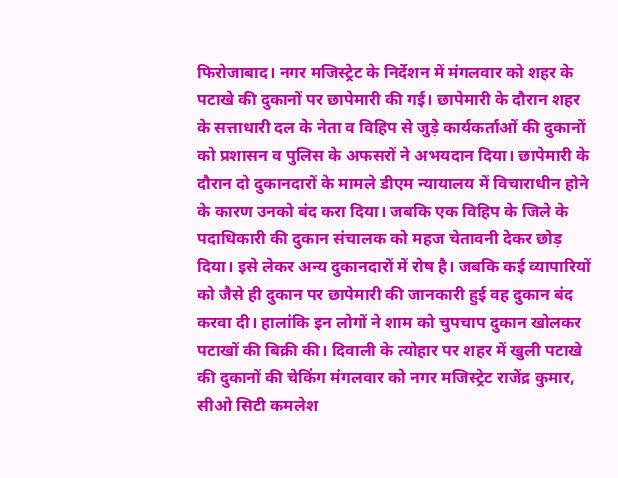फिरोजाबाद। नगर मजिस्ट्रेट के निर्देशन में मंगलवार को शहर के पटाखे की दुकानों पर छापेमारी की गई। छापेमारी के दौरान शहर के सत्ताधारी दल के नेता व विहिप से जुड़े कार्यकर्ताओं की दुकानों को प्रशासन व पुलिस के अफसरों ने अभयदान दिया। छापेमारी के दौरान दो दुकानदारों के मामले डीएम न्यायालय में विचाराधीन होने के कारण उनको बंद करा दिया। जबकि एक विहिप के जिले के पदाधिकारी की दुकान संचालक को महज चेतावनी देकर छोड़ दिया। इसे लेकर अन्य दुकानदारों में रोष है। जबकि कई व्यापारियों को जैसे ही दुकान पर छापेमारी की जानकारी हुई वह दुकान बंद करवा दी। हालांकि इन लोगों ने शाम को चुपचाप दुकान खोलकर पटाखों की बिक्री की। दिवाली के त्योहार पर शहर में खुली पटाखे की दुकानों की चेकिंग मंगलवार को नगर मजिस्ट्रेट राजेंद्र कुमार, सीओ सिटी कमलेश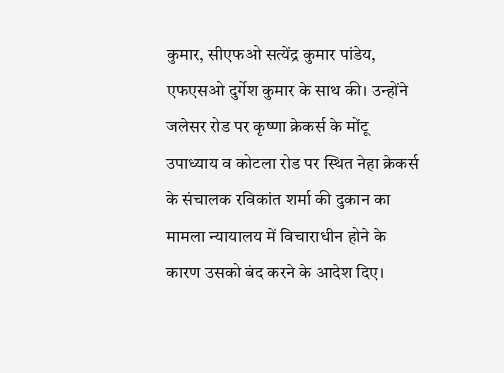कुमार, सीएफओ सत्येंद्र कुमार पांडेय, एफएसओ दुर्गेश कुमार के साथ की। उन्होंने जलेसर रोड पर कृष्णा क्रेकर्स के मोंटू उपाध्याय व कोटला रोड पर स्थित नेहा क्रेकर्स के संचालक रविकांत शर्मा की दुकान का मामला न्यायालय में विचाराधीन होने के कारण उसको बंद करने के आदेश दिए।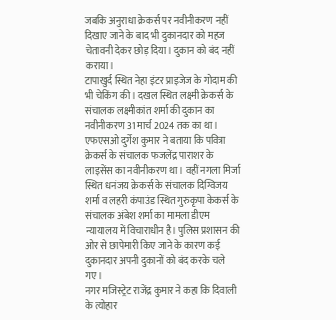जबकि अनुराधा क्रेकर्स पर नवीनीकरण नहीं दिखाए जाने के बाद भी दुकानदार को महज चेतावनी देकर छोड़ दिया। दुकान को बंद नहीं कराया।
टापाखुर्द स्थित नेहा इंटर प्राइजेज के गोदाम की भी चेकिंग की। दखल स्थित लक्ष्मी क्रेकर्स के संचालक लक्ष्मीकांत शर्मा की दुकान का नवीनीकरण 31 मार्च 2024 तक का था। एफएसओ दुर्गेश कुमार ने बताया कि पवित्रा क्रेकर्स के संचालक फजलेंद्र पाराशर के लाइसेंस का नवीनीकरण था। वहीं नगला मिर्जा स्थित धनंजय क्रेकर्स के संचालक दिग्विजय शर्मा व लहरी कंपाउंड स्थित गुरुकृपा केकर्स के संचालक अंबेश शर्मा का मामला डीएम न्यायालय में विचाराधीन है। पुलिस प्रशासन की ओर से छापेमारी किए जाने के कारण कई दुकानदार अपनी दुकानों को बंद करके चले गए।
नगर मजिस्ट्रेट राजेंद्र कुमार ने कहा कि दिवाली के त्योहार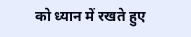को ध्यान में रखते हुए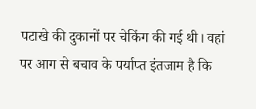पटाखे की दुकानों पर चेकिंग की गई थी। वहां पर आग से बचाव के पर्याप्त इंतजाम है कि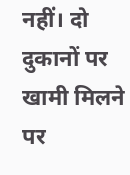नहीं। दो दुकानों पर खामी मिलने पर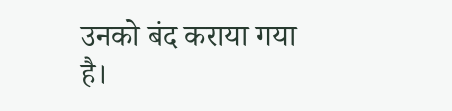उनको बंद कराया गया है।